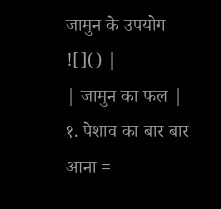जामुन के उपयोग
![]() |
| जामुन का फल |
१. पेशाव का बार बार आना =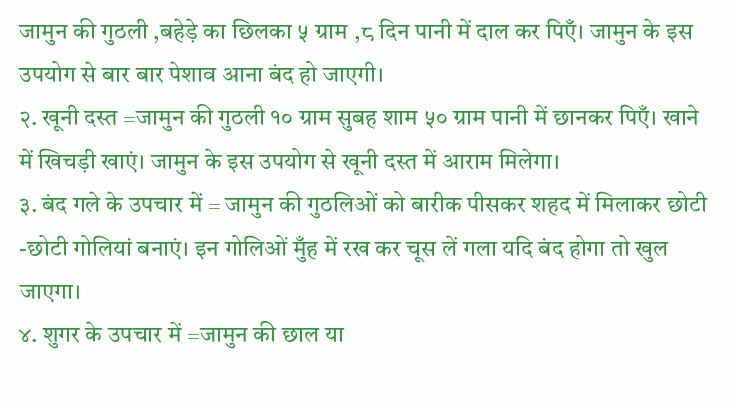जामुन की गुठली ,बहेड़े का छिलका ५ ग्राम ,८ दिन पानी में दाल कर पिएँ। जामुन के इस उपयोग से बार बार पेशाव आना बंद हो जाएगी।
२. खूनी दस्त =जामुन की गुठली १० ग्राम सुबह शाम ५० ग्राम पानी में छानकर पिएँ। खाने में खिचड़ी खाएं। जामुन के इस उपयोग से खूनी दस्त में आराम मिलेगा।
३. बंद गले के उपचार में = जामुन की गुठलिओं को बारीक पीसकर शहद में मिलाकर छोटी -छोटी गोलियां बनाएं। इन गोलिओं मुँह में रख कर चूस लें गला यदि बंद होगा तो खुल जाएगा।
४. शुगर के उपचार में =जामुन की छाल या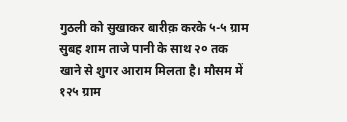गुठली को सुखाकर बारीक़ करके ५-५ ग्राम सुबह शाम ताजे पानी के साथ २० तक खाने से शुगर आराम मिलता है। मौसम में १२५ ग्राम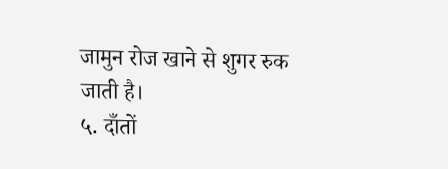जामुन रोज खाने से शुगर रुक जाती है।
५. दाँतों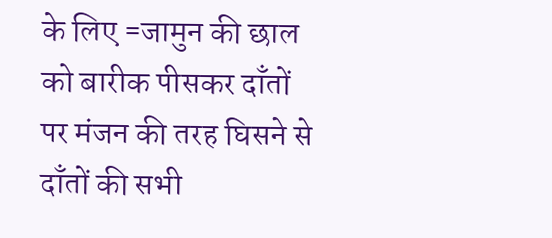के लिए =जामुन की छाल को बारीक पीसकर दाँतों पर मंजन की तरह घिसने से दाँतों की सभी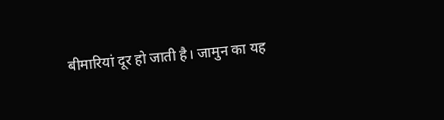बीमारियां दूर हो जाती है। जामुन का यह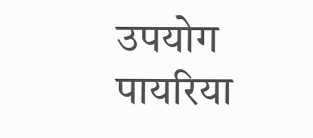उपयोग पायरिया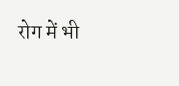रोग में भी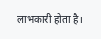लाभकारी होता है।